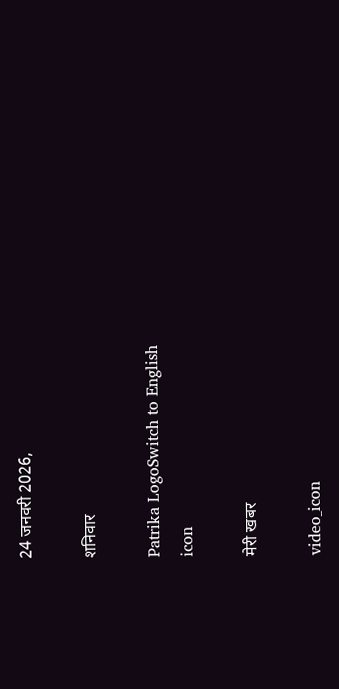24 जनवरी 2026,

शनिवार

Patrika LogoSwitch to English
icon

मेरी खबर

video_icon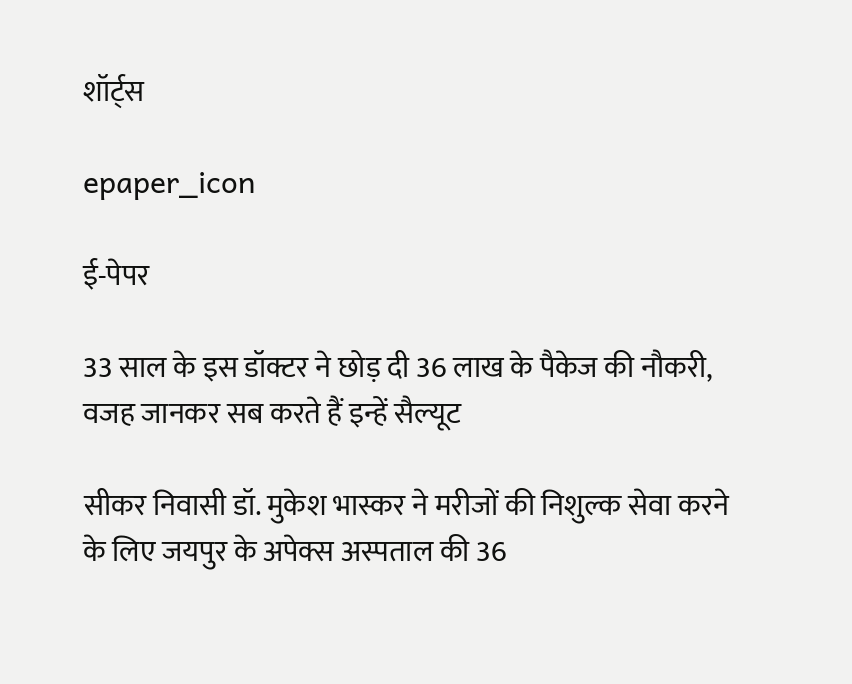शॉर्ट्स

epaper_icon

ई-पेपर

33 साल के इस डॉक्टर ने छोड़ दी 36 लाख के पैकेज की नौकरी, वजह जानकर सब करते हैं इन्हें सैल्यूट

सीकर निवासी डॉ. मुकेश भास्कर ने मरीजों की निशुल्क सेवा करने के लिए जयपुर के अपेक्स अस्पताल की 36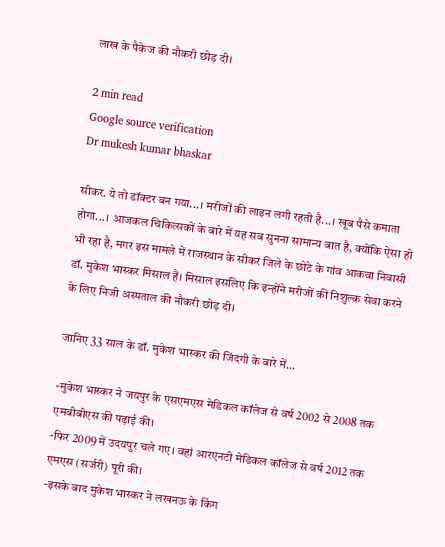लाख के पैकेज की नौकरी छोड़ दी।

2 min read
Google source verification
Dr mukesh kumar bhaskar

सीकर. ये तो डॉक्टर बन गया...। मरीजों की लाइन लगी रहती है...। खूब पैसे कमाता होगा...। आजकल चिकित्सकों के बारे में यह सब सुनना सामान्य बात है, क्योंकि ऐसा हो भी रहा है, मगर इस मामले में राजस्थान के सीकर जिले के छोटे के गांव आकवा निवासी डॉ. मुकेश भास्कर मिसाल हैं। मिसाल इसलिए कि इन्होंने मरीजों की निशुल्क सेवा करने के लिए निजी अस्पताल की नौकरी छोड़ दी।

जानिए 33 साल के डॉ. मुकेश भास्कर की जिंदगी के बारे में...

-मुकेश भास्कर ने जयपुर के एसएमएस मेडिकल कॉलेज से वर्ष 2002 से 2008 तक एमबीबीएस की पढ़ाई की।
-फिर 2009 में उदयपुर चले गए। वहां आरएनटी मेडिकल कॉलेज से वर्ष 2012 तक एमएस (सर्जरी) पूरी की।
-इसके बाद मुकेश भास्कर ने लखनऊ के किंग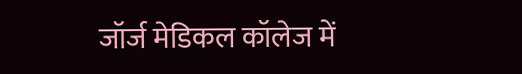जॉर्ज मेडिकल कॉलेज में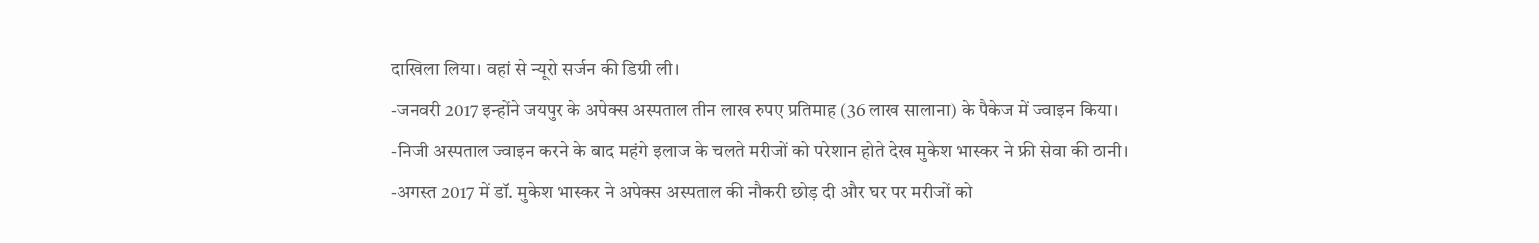दाखिला लिया। वहां से न्यूरो सर्जन की डिग्री ली।
-जनवरी 2017 इन्होंने जयपुर के अपेक्स अस्पताल तीन लाख रुपए प्रतिमाह (36 लाख सालाना) के पैकेज में ज्वाइन किया।
-निजी अस्पताल ज्वाइन करने के बाद महंगे इलाज के चलते मरीजों को परेशान होते देख मुकेश भास्कर ने फ्री सेवा की ठानी।
-अगस्त 2017 में डॉ. मुकेश भास्कर ने अपेक्स अस्पताल की नौकरी छोड़ दी और घर पर मरीजों को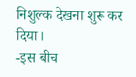निशुल्क देखना शुरू कर दिया।
-इस बीच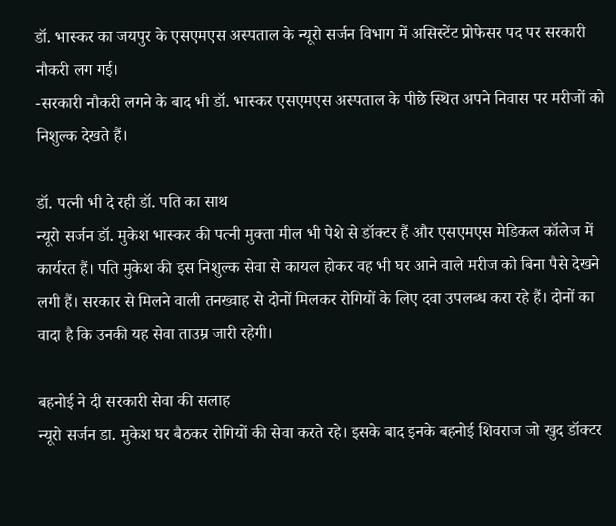डॉ. भास्कर का जयपुर के एसएमएस अस्पताल के न्यूरो सर्जन विभाग में असिस्टेंट प्रोफेसर पद पर सरकारी नौकरी लग गई।
-सरकारी नौकरी लगने के बाद भी डॉ. भास्कर एसएमएस अस्पताल के पीछे स्थित अपने निवास पर मरीजों को निशुल्क देखते हैं।

डॉ. पत्नी भी दे रही डॉ. पति का साथ
न्यूरो सर्जन डॉ. मुकेश भास्कर की पत्नी मुक्ता मील भी पेशे से डॉक्टर हैं और एसएमएस मेडिकल कॉलेज में कार्यरत हैं। पति मुकेश की इस निशुल्क सेवा से कायल होकर वह भी घर आने वाले मरीज को बिना पैसे देखने लगी हैं। सरकार से मिलने वाली तनख्वाह से दोनों मिलकर रोगियों के लिए दवा उपलब्ध करा रहे हैं। दोनों का वादा है कि उनकी यह सेवा ताउम्र जारी रहेगी।

बहनोई ने दी सरकारी सेवा की सलाह
न्यूरो सर्जन डा. मुकेश घर बैठकर रोगियों की सेवा करते रहे। इसके बाद इनके बहनोई शिवराज जो खुद डॉक्टर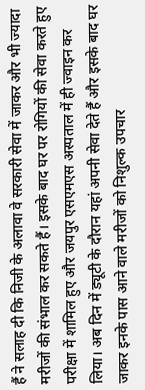हैं ने सलाह दी कि निजी के अलावा वे सरकारी सेवा में जाकर और भी ज्यादा मरीजों की संभाल कर सकते हैं। इसके बाद घर पर रोगियों की सेवा करते हुए परीक्षा में शामिल हुए और जयपुर एसएमएस अस्पताल में ही ज्वाइन कर लिया। अब दिन में ड्यूटी के दौरान यहां अपनी सेवा देते हैं और इसके बाद घर जाकर इनके पास आने वाले मरीजों को निशुल्क उपचार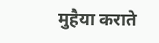मुहैया कराते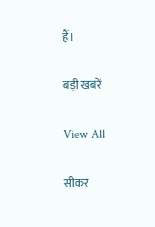हैं।

बड़ी खबरें

View All

सीकर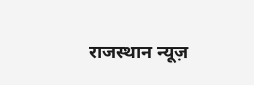राजस्थान न्यूज़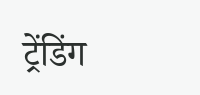ट्रेंडिंग